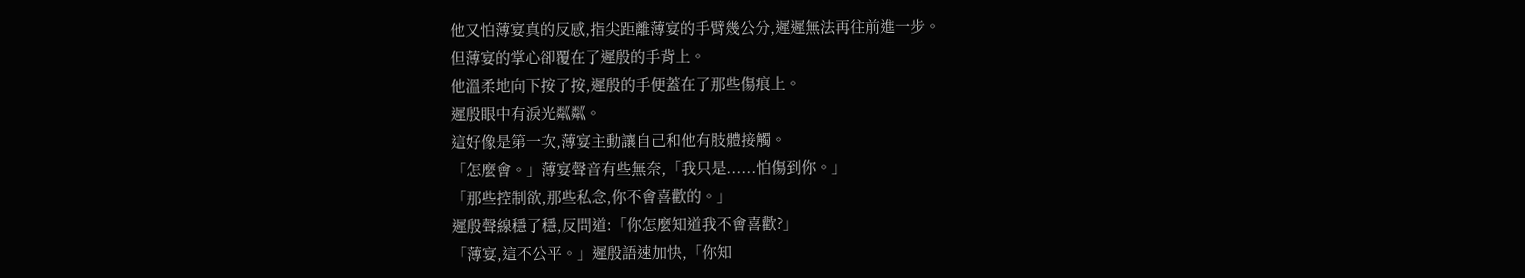他又怕薄宴真的反感,指尖距離薄宴的手臂幾公分,遲遲無法再往前進一步。
但薄宴的掌心卻覆在了遲殷的手背上。
他溫柔地向下按了按,遲殷的手便蓋在了那些傷痕上。
遲殷眼中有淚光粼粼。
這好像是第一次,薄宴主動讓自己和他有肢體接觸。
「怎麼會。」薄宴聲音有些無奈,「我只是......怕傷到你。」
「那些控制欲,那些私念,你不會喜歡的。」
遲殷聲線穩了穩,反問道:「你怎麼知道我不會喜歡?」
「薄宴,這不公平。」遲殷語速加快,「你知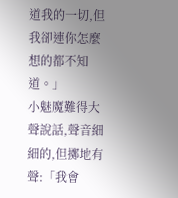道我的一切,但我卻連你怎麼想的都不知道。」
小魅魔難得大聲說話,聲音細細的,但擲地有聲:「我會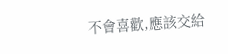不會喜歡,應該交給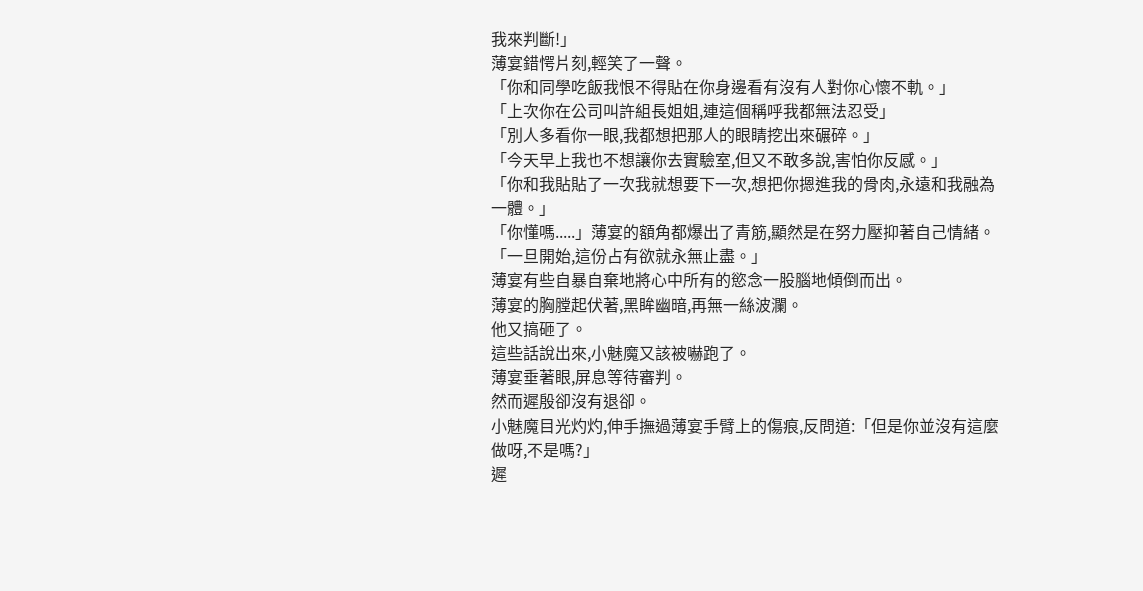我來判斷!」
薄宴錯愕片刻,輕笑了一聲。
「你和同學吃飯我恨不得貼在你身邊看有沒有人對你心懷不軌。」
「上次你在公司叫許組長姐姐,連這個稱呼我都無法忍受」
「別人多看你一眼,我都想把那人的眼睛挖出來碾碎。」
「今天早上我也不想讓你去實驗室,但又不敢多說,害怕你反感。」
「你和我貼貼了一次我就想要下一次,想把你摁進我的骨肉,永遠和我融為一體。」
「你懂嗎.....」薄宴的額角都爆出了青筋,顯然是在努力壓抑著自己情緒。
「一旦開始,這份占有欲就永無止盡。」
薄宴有些自暴自棄地將心中所有的慾念一股腦地傾倒而出。
薄宴的胸膛起伏著,黑眸幽暗,再無一絲波瀾。
他又搞砸了。
這些話說出來,小魅魔又該被嚇跑了。
薄宴垂著眼,屏息等待審判。
然而遲殷卻沒有退卻。
小魅魔目光灼灼,伸手撫過薄宴手臂上的傷痕,反問道:「但是你並沒有這麼做呀,不是嗎?」
遲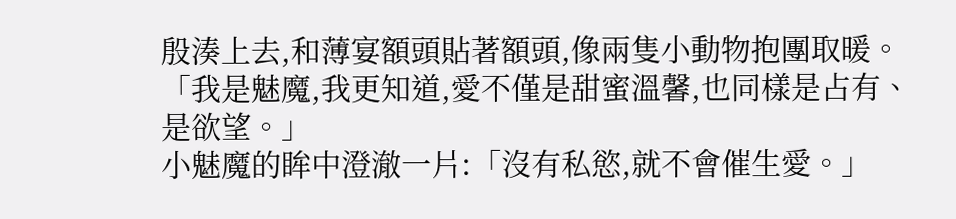殷湊上去,和薄宴額頭貼著額頭,像兩隻小動物抱團取暖。
「我是魅魔,我更知道,愛不僅是甜蜜溫馨,也同樣是占有、是欲望。」
小魅魔的眸中澄澈一片:「沒有私慾,就不會催生愛。」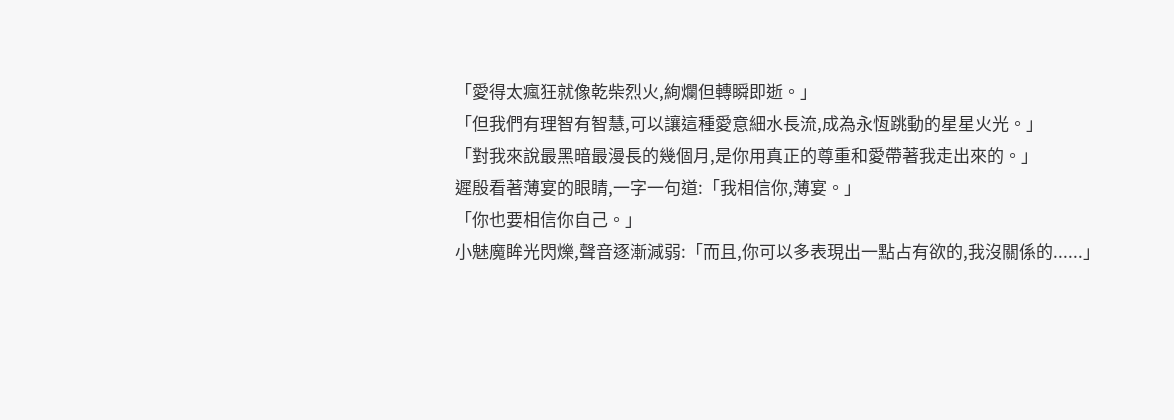「愛得太瘋狂就像乾柴烈火,絢爛但轉瞬即逝。」
「但我們有理智有智慧,可以讓這種愛意細水長流,成為永恆跳動的星星火光。」
「對我來說最黑暗最漫長的幾個月,是你用真正的尊重和愛帶著我走出來的。」
遲殷看著薄宴的眼睛,一字一句道:「我相信你,薄宴。」
「你也要相信你自己。」
小魅魔眸光閃爍,聲音逐漸減弱:「而且,你可以多表現出一點占有欲的,我沒關係的......」